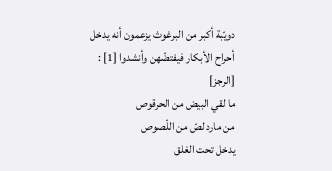دويّبة أكبر من البرغوث يزعمون أنه يدخل أحراح الأبكار فيفتضّهن وأنشدوا [1] : [الرجز]
ما لقي البيض من الحرقوص
من مارد لصّ من اللّصوص
يدخل تحت الغلق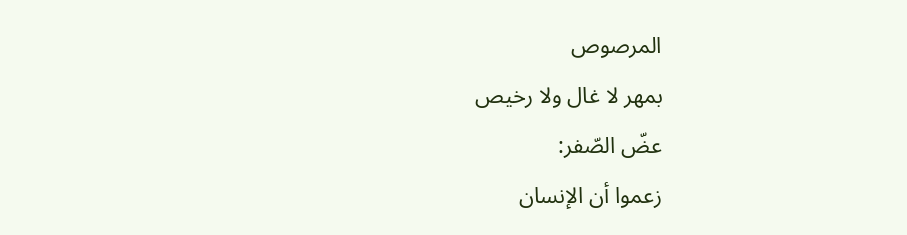المرصوص
بمهر لا غال ولا رخيص
عضّ الصّفر:
زعموا أن الإنسان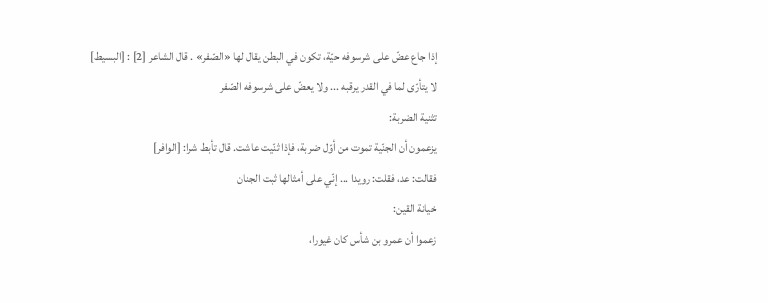إذا جاع عضّ على شرسوفه حيّة، تكون في البطن يقال لها «الصّفر» . قال الشاعر [2] : [البسيط]
لا يتأرّى لما في القدر يرقبه ... ولا يعضّ على شرسوفه الصّفر
تثنية الضربة:
يزعمون أن الجنّية تموت من أوّل ضربة، فإذا ثنّيت عاشت. قال تأبط شرا: [الوافر]
فقالت: عد، فقلت: رويدا ... إنّي على أمثالها ثبت الجنان
خيانة القين:
زعموا أن عمرو بن شأس كان غيورا،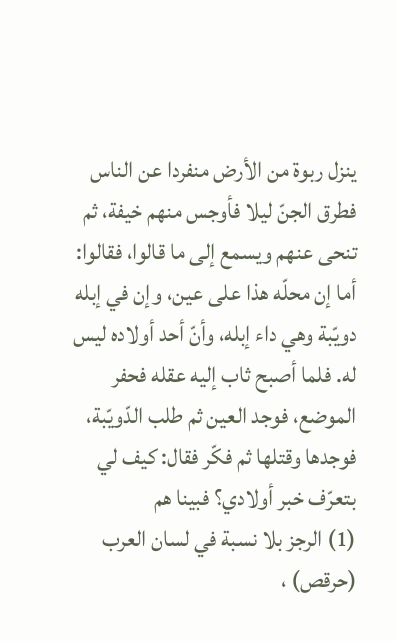ينزل ربوة من الأرض منفردا عن الناس فطرق الجنّ ليلا فأوجس منهم خيفة، ثم تنحى عنهم ويسمع إلى ما قالوا، فقالوا: أما إن محلّه هذا على عين، وإن في إبله دويّبة وهي داء إبله، وأنّ أحد أولاده ليس له. فلما أصبح ثاب إليه عقله فحفر الموضع، فوجد العين ثم طلب الدّويّبة، فوجدها وقتلها ثم فكّر فقال: كيف لي بتعرّف خبر أولادي؟ فبينا هم
(1) الرجز بلا نسبة في لسان العرب (حرقص) ،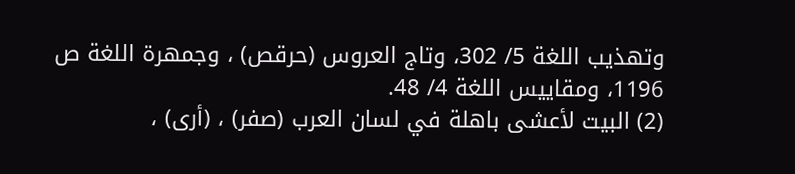وتهذيب اللغة 5/ 302، وتاج العروس (حرقص) ، وجمهرة اللغة ص 1196، ومقاييس اللغة 4/ 48.
(2) البيت لأعشى باهلة في لسان العرب (صفر) ، (أرى) ،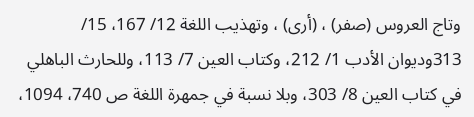وتاج العروس (صفر) ، (أرى) ، وتهذيب اللغة 12/ 167، 15/ 313وديوان الأدب 1/ 212، وكتاب العين 7/ 113، وللحارث الباهلي في كتاب العين 8/ 303، وبلا نسبة في جمهرة اللغة ص 740، 1094،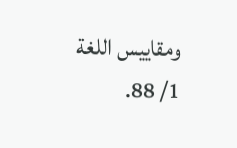ومقاييس اللغة 1/ 88.